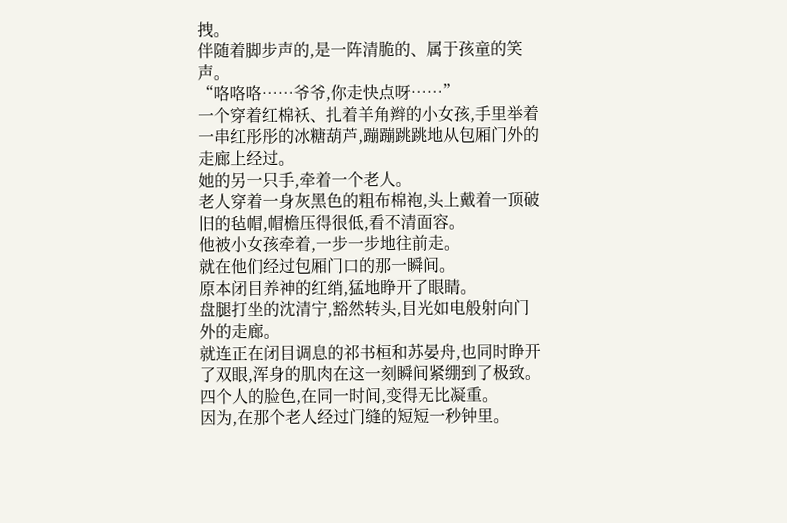拽。
伴随着脚步声的,是一阵清脆的、属于孩童的笑声。
“咯咯咯……爷爷,你走快点呀……”
一个穿着红棉袄、扎着羊角辫的小女孩,手里举着一串红彤彤的冰糖葫芦,蹦蹦跳跳地从包厢门外的走廊上经过。
她的另一只手,牵着一个老人。
老人穿着一身灰黑色的粗布棉袍,头上戴着一顶破旧的毡帽,帽檐压得很低,看不清面容。
他被小女孩牵着,一步一步地往前走。
就在他们经过包厢门口的那一瞬间。
原本闭目养神的红绡,猛地睁开了眼睛。
盘腿打坐的沈清宁,豁然转头,目光如电般射向门外的走廊。
就连正在闭目调息的祁书桓和苏晏舟,也同时睁开了双眼,浑身的肌肉在这一刻瞬间紧绷到了极致。
四个人的脸色,在同一时间,变得无比凝重。
因为,在那个老人经过门缝的短短一秒钟里。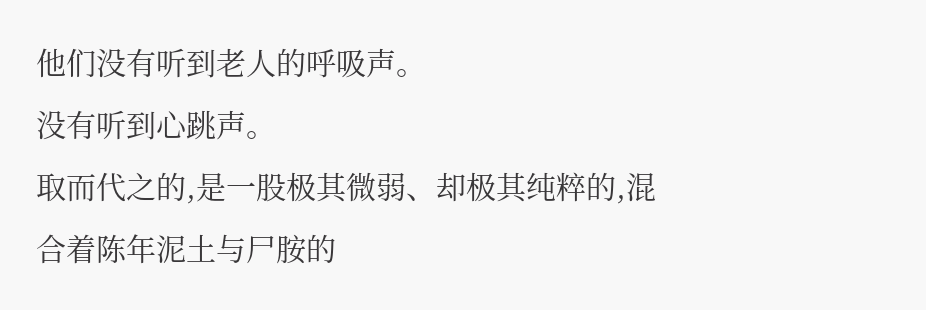他们没有听到老人的呼吸声。
没有听到心跳声。
取而代之的,是一股极其微弱、却极其纯粹的,混合着陈年泥土与尸胺的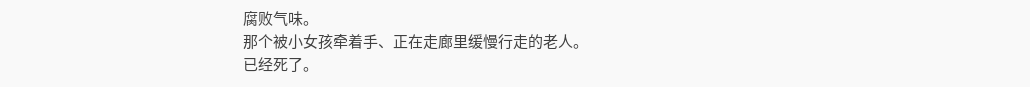腐败气味。
那个被小女孩牵着手、正在走廊里缓慢行走的老人。
已经死了。